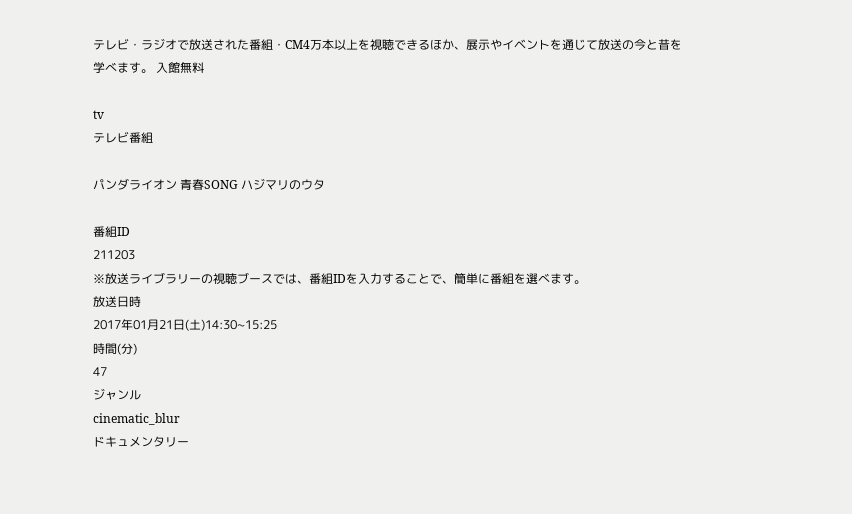テレビ・ラジオで放送された番組・CM4万本以上を視聴できるほか、展示やイベントを通じて放送の今と昔を学べます。 入館無料

tv
テレビ番組

パンダライオン 青春SONG ハジマリのウタ

番組ID
211203
※放送ライブラリーの視聴ブースでは、番組IDを入力することで、簡単に番組を選べます。
放送日時
2017年01月21日(土)14:30~15:25
時間(分)
47
ジャンル
cinematic_blur
ドキュメンタリー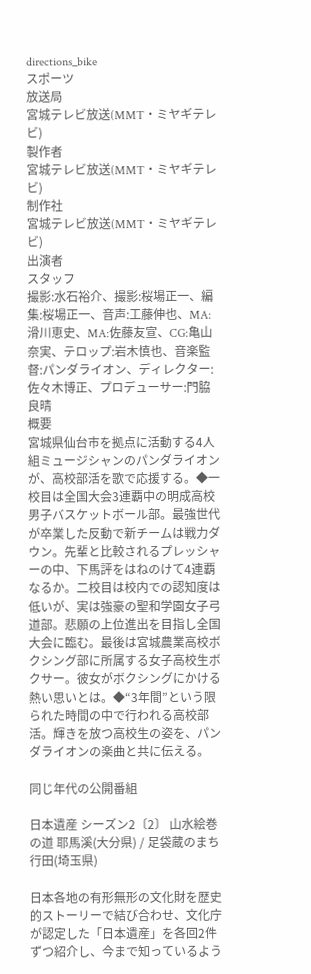directions_bike
スポーツ
放送局
宮城テレビ放送(MMT・ミヤギテレビ)
製作者
宮城テレビ放送(MMT・ミヤギテレビ)
制作社
宮城テレビ放送(MMT・ミヤギテレビ)
出演者
スタッフ
撮影:水石裕介、撮影:桜場正一、編集:桜場正一、音声:工藤伸也、MA:滑川恵史、MA:佐藤友宣、CG:亀山奈実、テロップ:岩木慎也、音楽監督:パンダライオン、ディレクター:佐々木博正、プロデューサー:門脇良晴
概要
宮城県仙台市を拠点に活動する4人組ミュージシャンのパンダライオンが、高校部活を歌で応援する。◆一校目は全国大会3連覇中の明成高校男子バスケットボール部。最強世代が卒業した反動で新チームは戦力ダウン。先輩と比較されるプレッシャーの中、下馬評をはねのけて4連覇なるか。二校目は校内での認知度は低いが、実は強豪の聖和学園女子弓道部。悲願の上位進出を目指し全国大会に臨む。最後は宮城農業高校ボクシング部に所属する女子高校生ボクサー。彼女がボクシングにかける熱い思いとは。◆“3年間”という限られた時間の中で行われる高校部活。輝きを放つ高校生の姿を、パンダライオンの楽曲と共に伝える。

同じ年代の公開番組

日本遺産 シーズン2〔2〕 山水絵巻の道 耶馬溪(大分県) / 足袋蔵のまち行田(埼玉県)

日本各地の有形無形の文化財を歴史的ストーリーで結び合わせ、文化庁が認定した「日本遺産」を各回2件ずつ紹介し、今まで知っているよう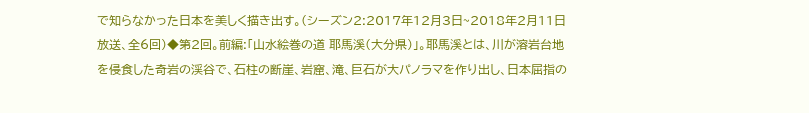で知らなかった日本を美しく描き出す。(シーズン2:2017年12月3日~2018年2月11日放送、全6回)◆第2回。前編:「山水絵巻の道 耶馬溪(大分県)」。耶馬溪とは、川が溶岩台地を侵食した奇岩の渓谷で、石柱の断崖、岩窟、滝、巨石が大パノラマを作り出し、日本屈指の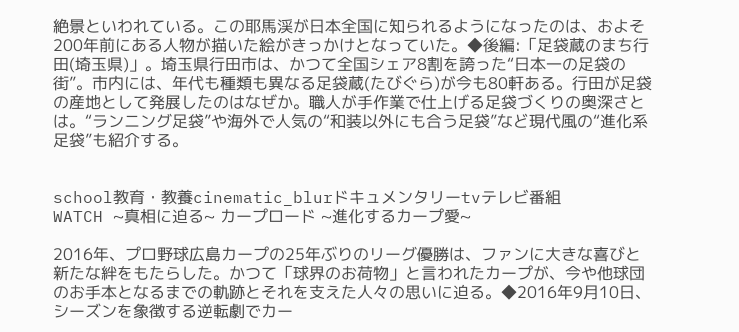絶景といわれている。この耶馬渓が日本全国に知られるようになったのは、およそ200年前にある人物が描いた絵がきっかけとなっていた。◆後編:「足袋蔵のまち行田(埼玉県)」。埼玉県行田市は、かつて全国シェア8割を誇った“日本一の足袋の街”。市内には、年代も種類も異なる足袋蔵(たびぐら)が今も80軒ある。行田が足袋の産地として発展したのはなぜか。職人が手作業で仕上げる足袋づくりの奥深さとは。“ランニング足袋”や海外で人気の“和装以外にも合う足袋”など現代風の“進化系足袋”も紹介する。


school教育・教養cinematic_blurドキュメンタリーtvテレビ番組
WATCH ~真相に迫る~ カープロード ~進化するカープ愛~

2016年、プロ野球広島カープの25年ぶりのリーグ優勝は、ファンに大きな喜びと新たな絆をもたらした。かつて「球界のお荷物」と言われたカープが、今や他球団のお手本となるまでの軌跡とそれを支えた人々の思いに迫る。◆2016年9月10日、シーズンを象徴する逆転劇でカー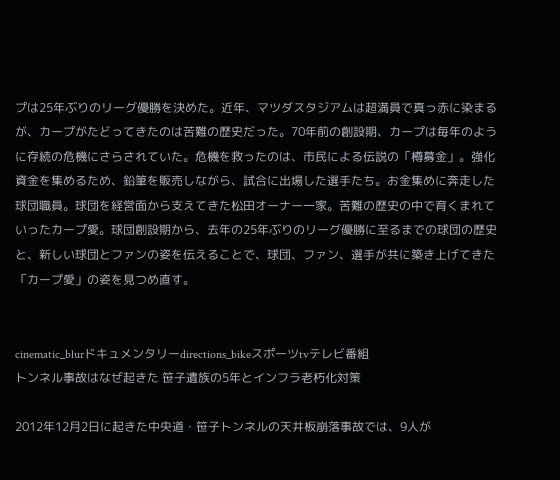プは25年ぶりのリーグ優勝を決めた。近年、マツダスタジアムは超満員で真っ赤に染まるが、カープがたどってきたのは苦難の歴史だった。70年前の創設期、カープは毎年のように存続の危機にさらされていた。危機を救ったのは、市民による伝説の「樽募金」。強化資金を集めるため、鉛筆を販売しながら、試合に出場した選手たち。お金集めに奔走した球団職員。球団を経営面から支えてきた松田オーナー一家。苦難の歴史の中で育くまれていったカープ愛。球団創設期から、去年の25年ぶりのリーグ優勝に至るまでの球団の歴史と、新しい球団とファンの姿を伝えることで、球団、ファン、選手が共に築き上げてきた「カープ愛」の姿を見つめ直す。


cinematic_blurドキュメンタリーdirections_bikeスポーツtvテレビ番組
トンネル事故はなぜ起きた 笹子遺族の5年とインフラ老朽化対策

2012年12月2日に起きた中央道・笹子トンネルの天井板崩落事故では、9人が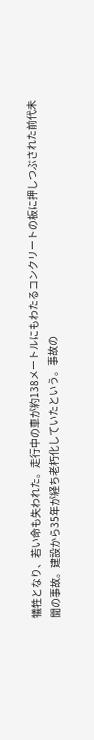犠牲となり、若い命も失われた。走行中の車が約138メートルにもわたるコンクリートの板に押しつぶされた前代未聞の事故。建設から35年が経ち老朽化していたという。事故の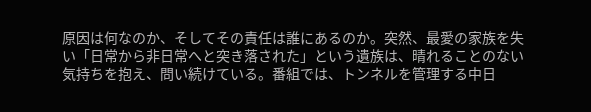原因は何なのか、そしてその責任は誰にあるのか。突然、最愛の家族を失い「日常から非日常へと突き落された」という遺族は、晴れることのない気持ちを抱え、問い続けている。番組では、トンネルを管理する中日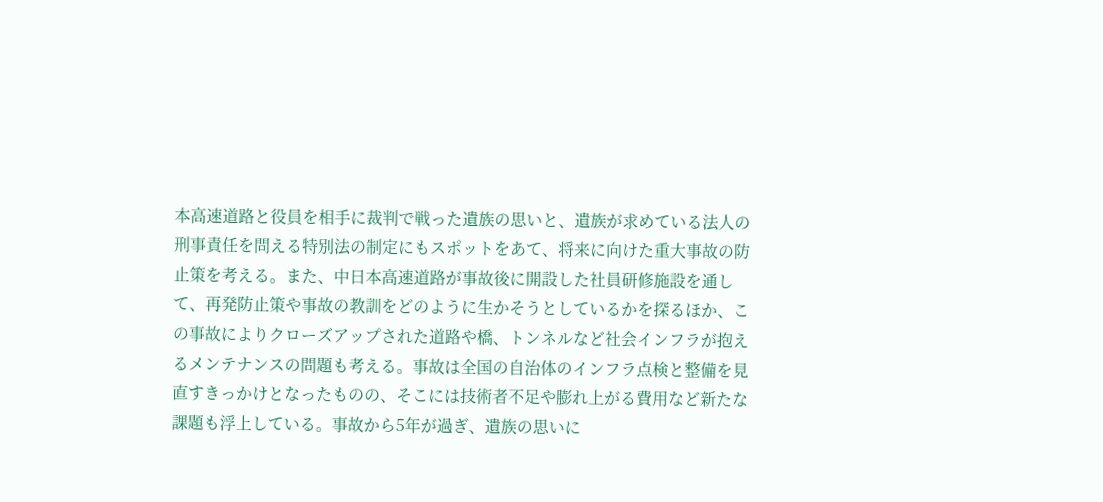本高速道路と役員を相手に裁判で戦った遺族の思いと、遺族が求めている法人の刑事責任を問える特別法の制定にもスポットをあて、将来に向けた重大事故の防止策を考える。また、中日本高速道路が事故後に開設した社員研修施設を通して、再発防止策や事故の教訓をどのように生かそうとしているかを探るほか、この事故によりクローズアップされた道路や橋、トンネルなど社会インフラが抱えるメンテナンスの問題も考える。事故は全国の自治体のインフラ点検と整備を見直すきっかけとなったものの、そこには技術者不足や膨れ上がる費用など新たな課題も浮上している。事故から5年が過ぎ、遺族の思いに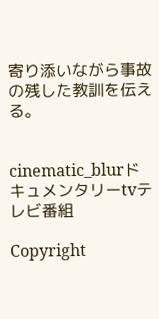寄り添いながら事故の残した教訓を伝える。


cinematic_blurドキュメンタリーtvテレビ番組

Copyright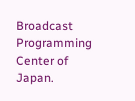Broadcast Programming Center of Japan.